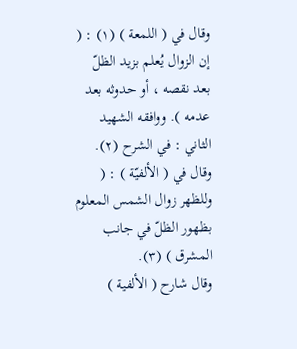وقال في ( اللمعة ) (١) : ( إن الزوال يُعلم بزيد الظلّ بعد نقصه ، أو حدوثه بعد عدمه ). ووافقه الشهيد الثاني : في الشرح (٢).
وقال في ( الألفيّة ) : ( وللظهر زوال الشمس المعلوم بظهور الظلّ في جانب المشرق ) (٣).
وقال شارح ( الألفية )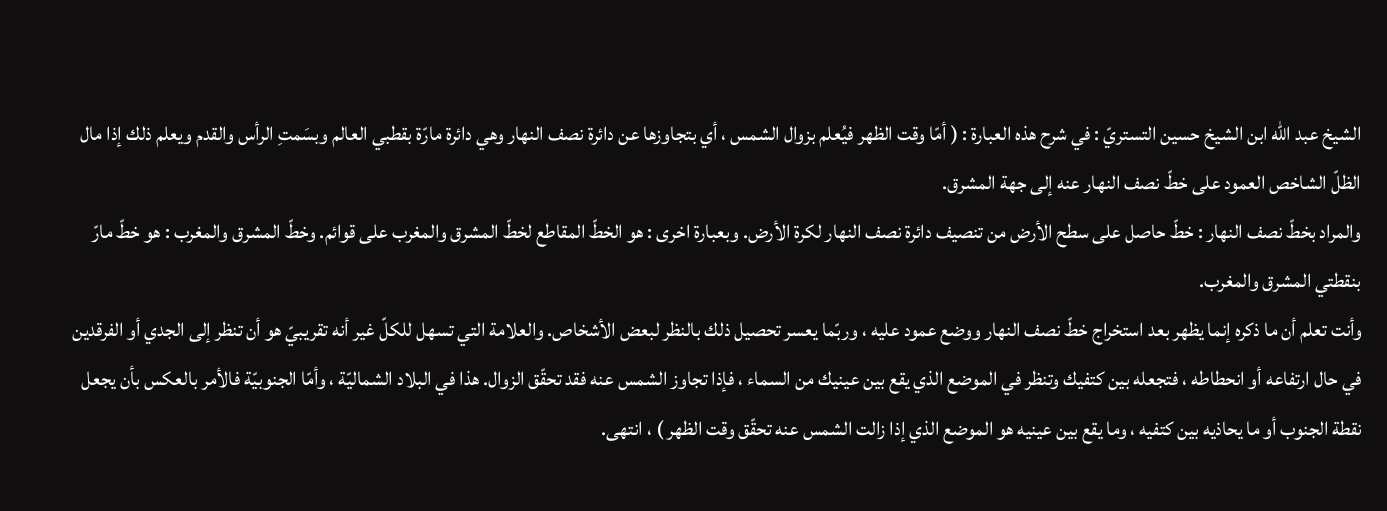الشيخ عبد الله ابن الشيخ حسين التستريّ : في شرح هذه العبارة : ( أمّا وقت الظهر فيُعلم بزوال الشمس ، أي بتجاوزها عن دائرة نصف النهار وهي دائرة مارّة بقطبي العالم وبسَمتِ الرأس والقدم ويعلم ذلك إذا مال الظلّ الشاخص العمود على خطّ نصف النهار عنه إلى جهة المشرق.
والمراد بخطّ نصف النهار : خطّ حاصل على سطح الأرض من تنصيف دائرة نصف النهار لكرة الأرض. وبعبارة اخرى : هو الخطّ المقاطع لخطّ المشرق والمغرب على قوائم. وخطّ المشرق والمغرب : هو خطّ مارّ بنقطتي المشرق والمغرب.
وأنت تعلم أن ما ذكره إنما يظهر بعد استخراج خطّ نصف النهار ووضع عمود عليه ، وربّما يعسر تحصيل ذلك بالنظر لبعض الأشخاص. والعلامة التي تسهل للكلّ غير أنه تقريبيّ هو أن تنظر إلى الجدي أو الفرقدين في حال ارتفاعه أو انحطاطه ، فتجعله بين كتفيك وتنظر في الموضع الذي يقع بين عينيك من السماء ، فإذا تجاوز الشمس عنه فقد تحقّق الزوال. هذا في البلاد الشماليّة ، وأمّا الجنوبيّة فالأمر بالعكس بأن يجعل نقطة الجنوب أو ما يحاذيه بين كتفيه ، وما يقع بين عينيه هو الموضع الذي إذا زالت الشمس عنه تحقّق وقت الظهر ) ، انتهى.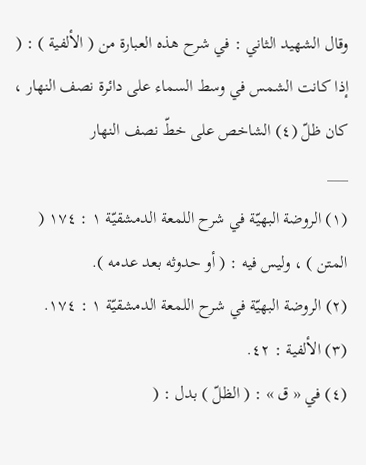وقال الشهيد الثاني : في شرح هذه العبارة من ( الألفية ) : ( إذا كانت الشمس في وسط السماء على دائرة نصف النهار ، كان ظلّ (٤) الشاخص على خطّ نصف النهار
___
(١) الروضة البهيّة في شرح اللمعة الدمشقيّة ١ : ١٧٤ ( المتن ) ، وليس فيه : ( أو حدوثه بعد عدمه ).
(٢) الروضة البهيّة في شرح اللمعة الدمشقيّة ١ : ١٧٤.
(٣) الألفية : ٤٢.
(٤) في « ق » : ( الظلّ ) بدل : (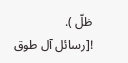ظلّ ).
![رسائل آل طوق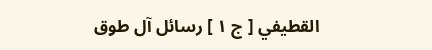القطيفي [ ج ١ ] رسائل آل طوق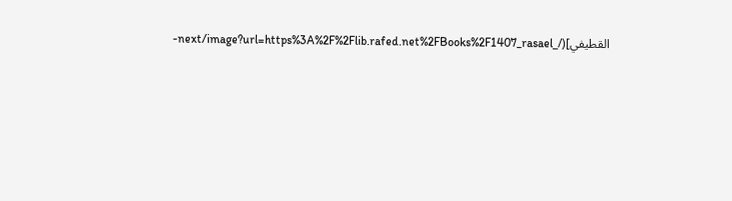القطيفي](/_next/image?url=https%3A%2F%2Flib.rafed.net%2FBooks%2F1407_rasael-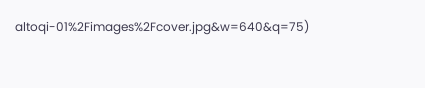altoqi-01%2Fimages%2Fcover.jpg&w=640&q=75)